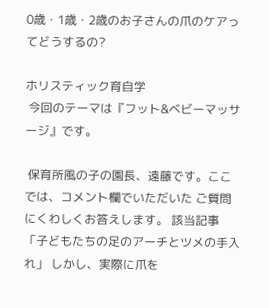0歳・1歳・2歳のお子さんの爪のケアってどうするの?

ホリスティック育自学
 今回のテーマは『フット&ベビーマッサージ』です。

 保育所風の子の園長、遠藤です。ここでは、コメント欄でいただいた ご質問にくわしくお答えします。 該当記事 「子どもたちの足のアーチとツメの手入れ」 しかし、実際に爪を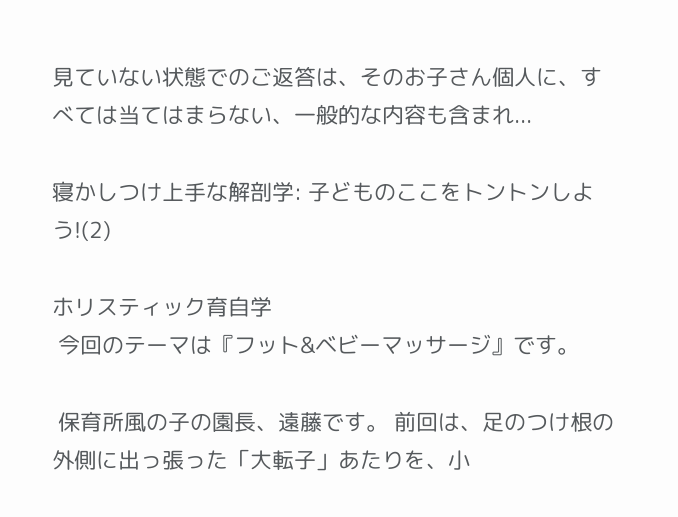見ていない状態でのご返答は、そのお子さん個人に、すべては当てはまらない、一般的な内容も含まれ...

寝かしつけ上手な解剖学: 子どものここをトントンしよう!(2)

ホリスティック育自学
 今回のテーマは『フット&ベビーマッサージ』です。

 保育所風の子の園長、遠藤です。 前回は、足のつけ根の外側に出っ張った「大転子」あたりを、小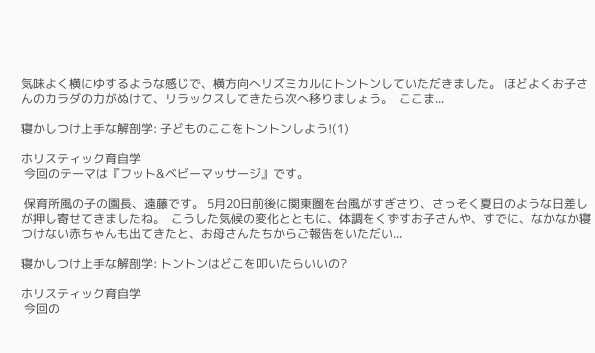気味よく横にゆするような感じで、横方向へリズミカルにトントンしていただきました。 ほどよくお子さんのカラダの力がぬけて、リラックスしてきたら次へ移りましょう。  ここま...

寝かしつけ上手な解剖学: 子どものここをトントンしよう!(1)

ホリスティック育自学
 今回のテーマは『フット&ベビーマッサージ』です。

 保育所風の子の園長、遠藤です。 5月20日前後に関東圏を台風がすぎさり、さっそく夏日のような日差しが押し寄せてきましたね。  こうした気候の変化とともに、体調をくずすお子さんや、すでに、なかなか寝つけない赤ちゃんも出てきたと、お母さんたちからご報告をいただい...

寝かしつけ上手な解剖学: トントンはどこを叩いたらいいの?

ホリスティック育自学
 今回の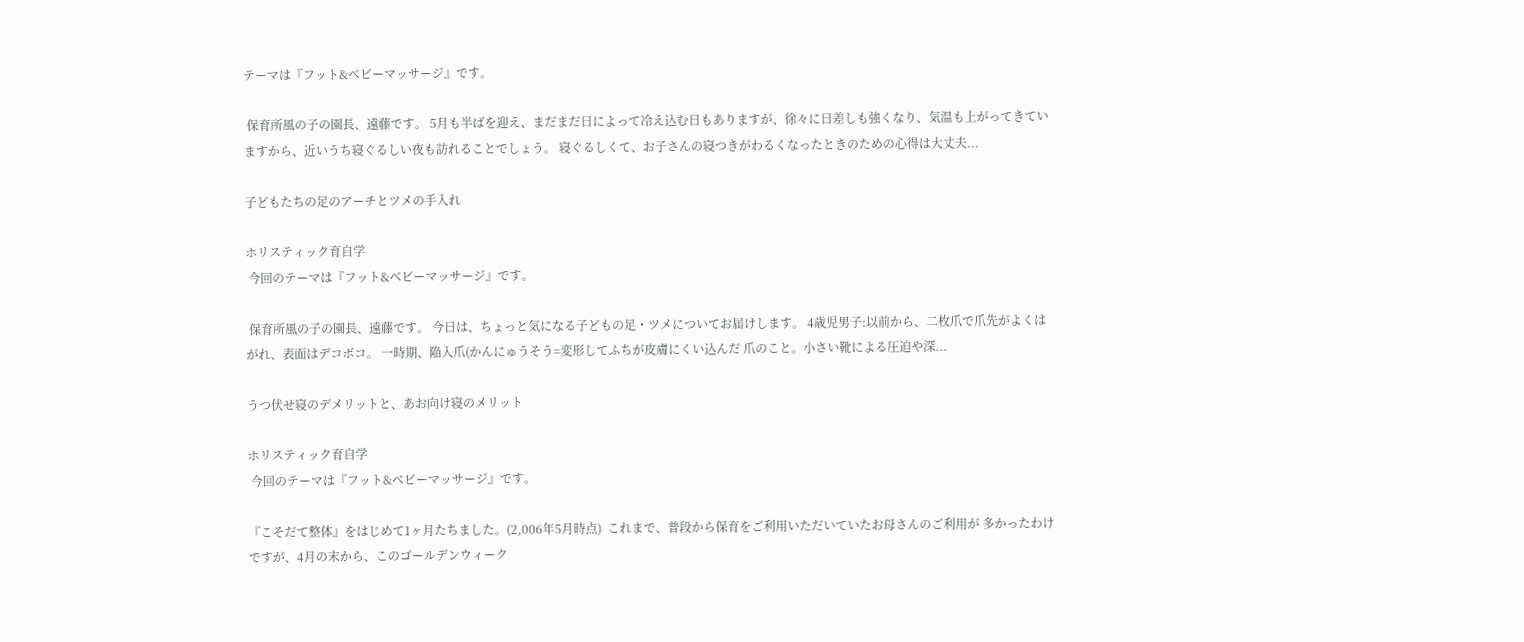テーマは『フット&ベビーマッサージ』です。

 保育所風の子の園長、遠藤です。 5月も半ばを迎え、まだまだ日によって冷え込む日もありますが、徐々に日差しも強くなり、気温も上がってきていますから、近いうち寝ぐるしい夜も訪れることでしょう。 寝ぐるしくて、お子さんの寝つきがわるくなったときのための心得は大丈夫...

子どもたちの足のアーチとツメの手入れ

ホリスティック育自学
 今回のテーマは『フット&ベビーマッサージ』です。

 保育所風の子の園長、遠藤です。 今日は、ちょっと気になる子どもの足・ツメについてお届けします。 4歳児男子:以前から、二枚爪で爪先がよくはがれ、表面はデコボコ。 一時期、陥入爪(かんにゅうそう=変形してふちが皮膚にくい込んだ 爪のこと。小さい靴による圧迫や深...

うつ伏せ寝のデメリットと、あお向け寝のメリット

ホリスティック育自学
 今回のテーマは『フット&ベビーマッサージ』です。

『こそだて整体』をはじめて1ヶ月たちました。(2,006年5月時点)  これまで、普段から保育をご利用いただいていたお母さんのご利用が 多かったわけですが、4月の末から、このゴールデンウィーク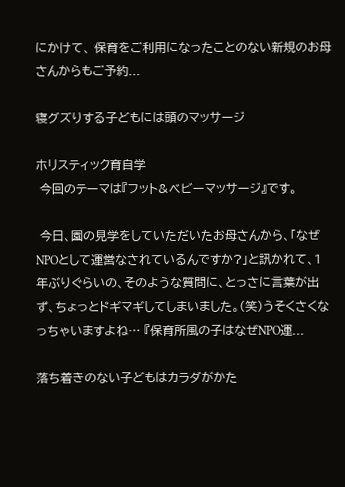にかけて、 保育をご利用になったことのない新規のお母さんからもご予約...

寝グズりする子どもには頭のマッサージ

ホリスティック育自学
 今回のテーマは『フット&ベビーマッサージ』です。

 今日、園の見学をしていただいたお母さんから、「なぜNPOとして運営なされているんですか?」と訊かれて、1年ぶりぐらいの、そのような質問に、とっさに言葉が出ず、ちょっとドギマギしてしまいました。(笑)うそくさくなっちゃいますよね… 『保育所風の子はなぜNPO運...

落ち着きのない子どもはカラダがかた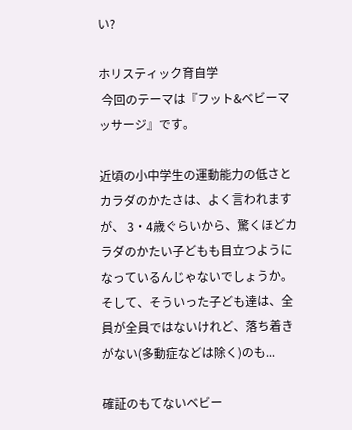い?

ホリスティック育自学
 今回のテーマは『フット&ベビーマッサージ』です。

近頃の小中学生の運動能力の低さとカラダのかたさは、よく言われますが、 3・4歳ぐらいから、驚くほどカラダのかたい子どもも目立つようになっているんじゃないでしょうか。 そして、そういった子ども達は、全員が全員ではないけれど、落ち着きがない(多動症などは除く)のも...

確証のもてないベビー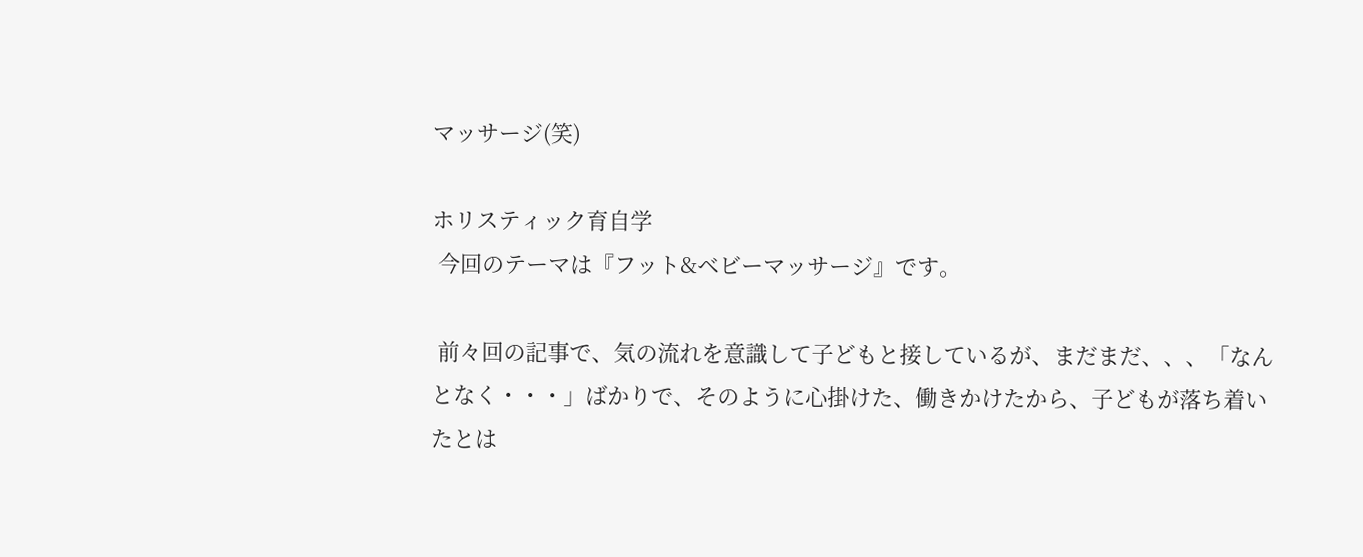マッサージ(笑)

ホリスティック育自学
 今回のテーマは『フット&ベビーマッサージ』です。

 前々回の記事で、気の流れを意識して子どもと接しているが、まだまだ、、、「なんとなく・・・」ばかりで、そのように心掛けた、働きかけたから、子どもが落ち着いたとは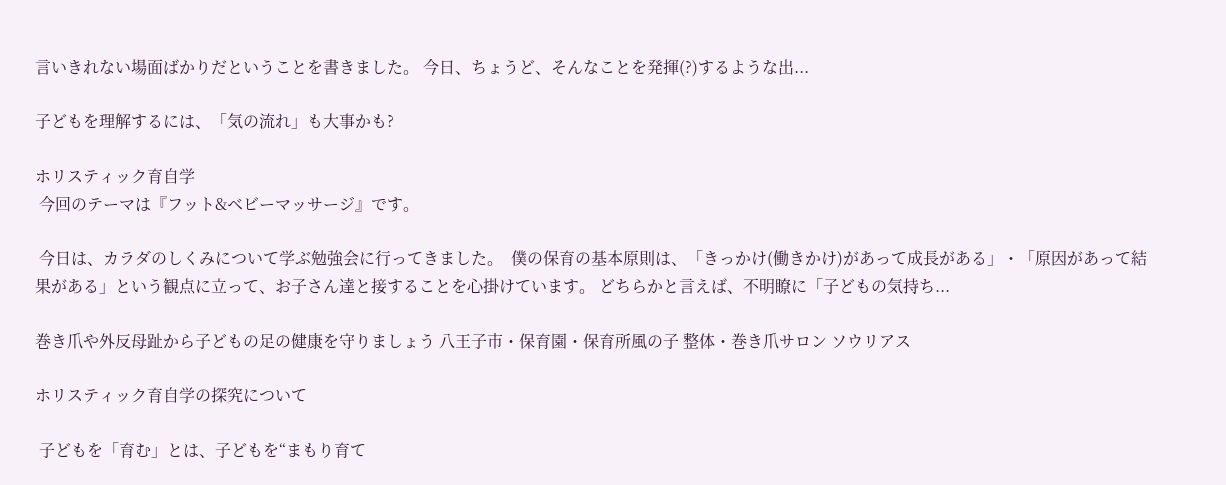言いきれない場面ばかりだということを書きました。 今日、ちょうど、そんなことを発揮(?)するような出...

子どもを理解するには、「気の流れ」も大事かも?

ホリスティック育自学
 今回のテーマは『フット&ベビーマッサージ』です。

 今日は、カラダのしくみについて学ぶ勉強会に行ってきました。  僕の保育の基本原則は、「きっかけ(働きかけ)があって成長がある」・「原因があって結果がある」という観点に立って、お子さん達と接することを心掛けています。 どちらかと言えば、不明瞭に「子どもの気持ち...

巻き爪や外反母趾から子どもの足の健康を守りましょう 八王子市・保育園・保育所風の子 整体・巻き爪サロン ソウリアス

ホリスティック育自学の探究について

 子どもを「育む」とは、子どもを“まもり育て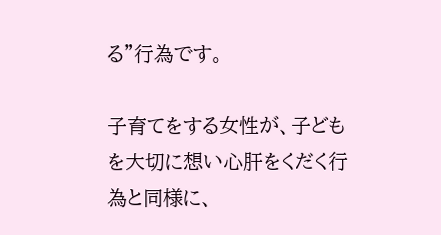る”行為です。

子育てをする女性が、子どもを大切に想い心肝をくだく行為と同様に、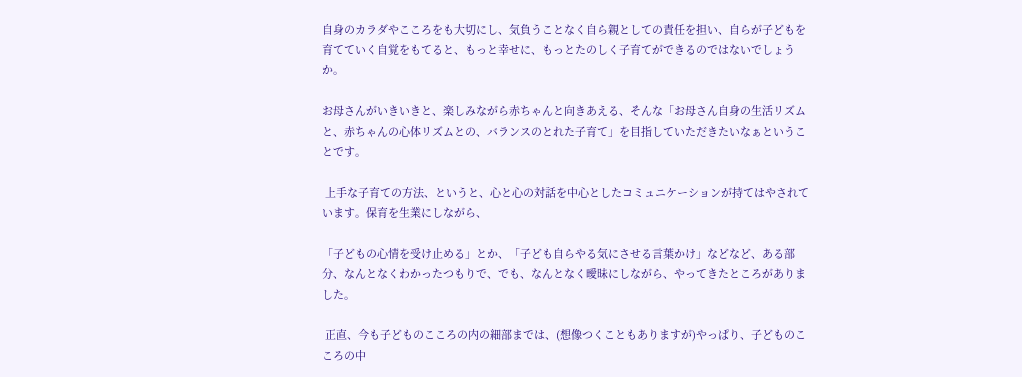自身のカラダやこころをも大切にし、気負うことなく自ら親としての責任を担い、自らが子どもを育てていく自覚をもてると、もっと幸せに、もっとたのしく子育てができるのではないでしょうか。

お母さんがいきいきと、楽しみながら赤ちゃんと向きあえる、そんな「お母さん自身の生活リズムと、赤ちゃんの心体リズムとの、バランスのとれた子育て」を目指していただきたいなぁということです。

 上手な子育ての方法、というと、心と心の対話を中心としたコミュニケーションが持てはやされています。保育を生業にしながら、

「子どもの心情を受け止める」とか、「子ども自らやる気にさせる言葉かけ」などなど、ある部分、なんとなくわかったつもりで、でも、なんとなく曖昧にしながら、やってきたところがありました。

 正直、今も子どものこころの内の細部までは、(想像つくこともありますが)やっぱり、子どものこころの中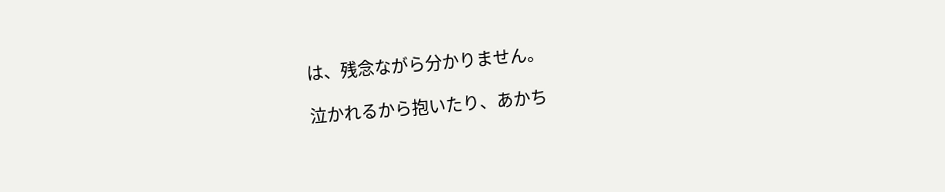は、残念ながら分かりません。

泣かれるから抱いたり、あかち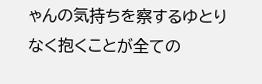ゃんの気持ちを察するゆとりなく抱くことが全ての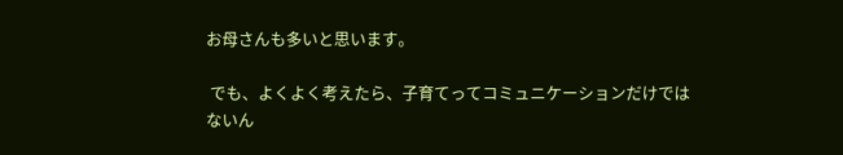お母さんも多いと思います。

 でも、よくよく考えたら、子育てってコミュニケーションだけではないん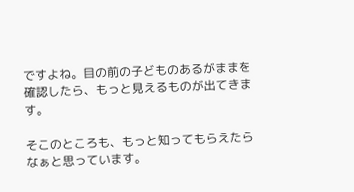ですよね。目の前の子どものあるがままを確認したら、もっと見えるものが出てきます。

そこのところも、もっと知ってもらえたらなぁと思っています。